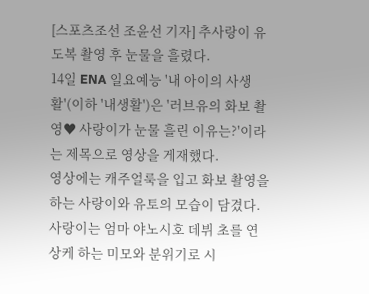[스포츠조선 조윤선 기자] 추사랑이 유도복 촬영 후 눈물을 흘렸다.
14일 ENA 일요예능 '내 아이의 사생활'(이하 '내생활')은 '러브유의 화보 촬영♥ 사랑이가 눈물 흘린 이유는?'이라는 제목으로 영상을 게재했다.
영상에는 캐주얼룩을 입고 화보 촬영을 하는 사랑이와 유토의 모습이 담겼다. 사랑이는 엄마 야노시호 데뷔 초를 연상케 하는 미모와 분위기로 시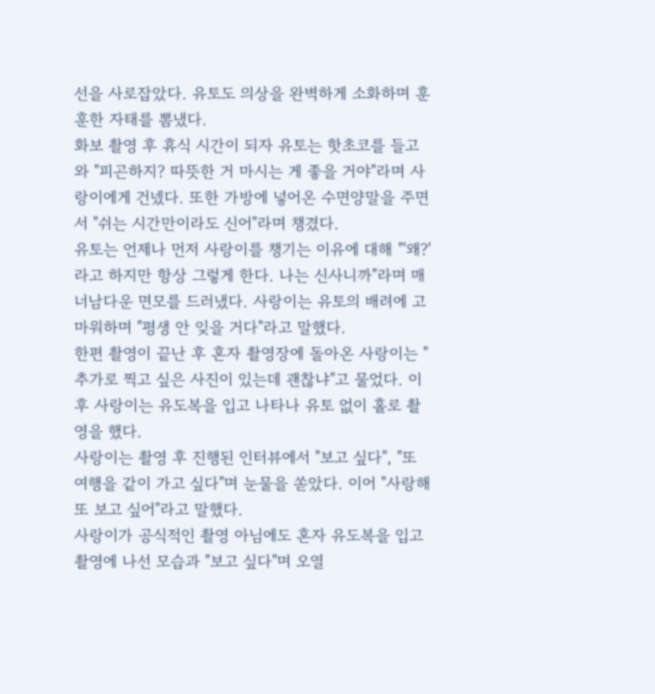선을 사로잡았다. 유토도 의상을 완벽하게 소화하며 훈훈한 자태를 뽐냈다.
화보 촬영 후 휴식 시간이 되자 유토는 핫초코를 들고 와 "피곤하지? 따뜻한 거 마시는 게 좋을 거야"라며 사랑이에게 건넸다. 또한 가방에 넣어온 수면양말을 주면서 "쉬는 시간만이라도 신어"라며 챙겼다.
유토는 언제나 먼저 사랑이를 챙기는 이유에 대해 "'왜?'라고 하지만 항상 그렇게 한다. 나는 신사니까"라며 매너남다운 면모를 드러냈다. 사랑이는 유토의 배려에 고마워하며 "평생 안 잊을 거다"라고 말했다.
한편 촬영이 끝난 후 혼자 촬영장에 돌아온 사랑이는 "추가로 찍고 싶은 사진이 있는데 괜찮냐"고 물었다. 이후 사랑이는 유도복을 입고 나타나 유토 없이 홀로 촬영을 했다.
사랑이는 촬영 후 진행된 인터뷰에서 "보고 싶다", "또 여행을 같이 가고 싶다"며 눈물을 쏟았다. 이어 "사랑해 또 보고 싶어"라고 말했다.
사랑이가 공식적인 촬영 아님에도 혼자 유도복을 입고 촬영에 나선 모습과 "보고 싶다"며 오열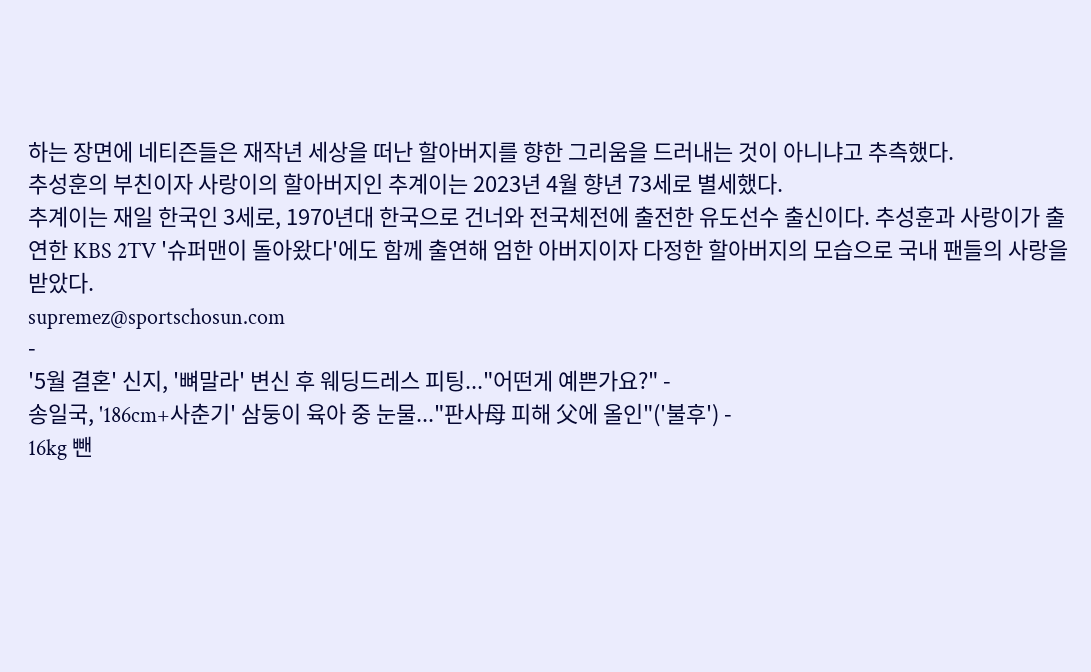하는 장면에 네티즌들은 재작년 세상을 떠난 할아버지를 향한 그리움을 드러내는 것이 아니냐고 추측했다.
추성훈의 부친이자 사랑이의 할아버지인 추계이는 2023년 4월 향년 73세로 별세했다.
추계이는 재일 한국인 3세로, 1970년대 한국으로 건너와 전국체전에 출전한 유도선수 출신이다. 추성훈과 사랑이가 출연한 KBS 2TV '슈퍼맨이 돌아왔다'에도 함께 출연해 엄한 아버지이자 다정한 할아버지의 모습으로 국내 팬들의 사랑을 받았다.
supremez@sportschosun.com
-
'5월 결혼' 신지, '뼈말라' 변신 후 웨딩드레스 피팅..."어떤게 예쁜가요?" -
송일국, '186cm+사춘기' 삼둥이 육아 중 눈물..."판사母 피해 父에 올인"('불후') -
16kg 뺀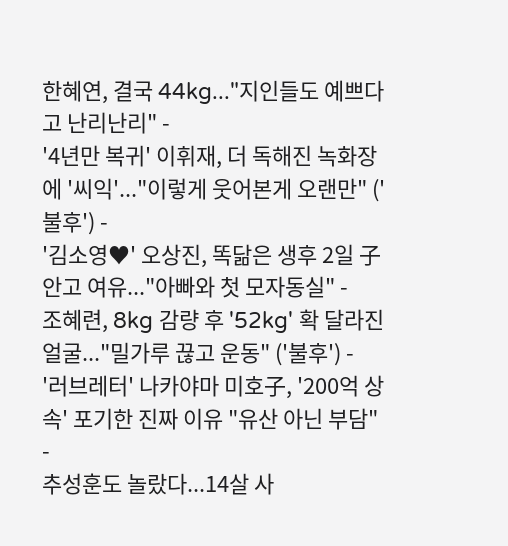한혜연, 결국 44kg..."지인들도 예쁘다고 난리난리" -
'4년만 복귀' 이휘재, 더 독해진 녹화장에 '씨익'..."이렇게 웃어본게 오랜만" ('불후') -
'김소영♥' 오상진, 똑닮은 생후 2일 子 안고 여유..."아빠와 첫 모자동실" -
조혜련, 8kg 감량 후 '52kg' 확 달라진 얼굴..."밀가루 끊고 운동" ('불후') -
'러브레터' 나카야마 미호子, '200억 상속' 포기한 진짜 이유 "유산 아닌 부담" -
추성훈도 놀랐다...14살 사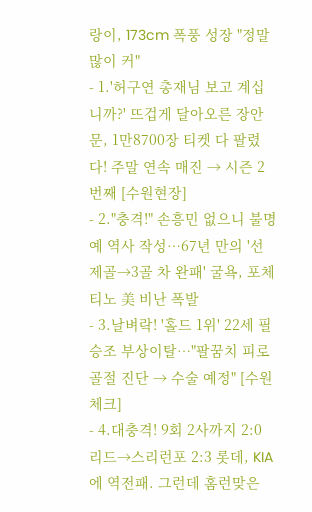랑이, 173cm 폭풍 성장 "정말 많이 커"
- 1.'허구연 총재님 보고 계십니까?' 뜨겁게 달아오른 장안문, 1만8700장 티켓 다 팔렸다! 주말 연속 매진 → 시즌 2번째 [수원현장]
- 2."충격!" 손흥민 없으니 불명예 역사 작성…67년 만의 '선제골→3골 차 완패' 굴욕, 포체티노 美 비난 폭발
- 3.날벼락! '홀드 1위' 22세 필승조 부상이탈…"팔꿈치 피로골절 진단 → 수술 예정" [수원체크]
- 4.대충격! 9회 2사까지 2:0 리드→스리런포 2:3 롯데, KIA에 역전패. 그런데 홈런맞은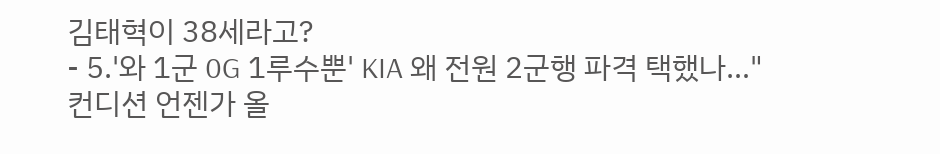김태혁이 38세라고?
- 5.'와 1군 0G 1루수뿐' KIA 왜 전원 2군행 파격 택했나…"컨디션 언젠가 올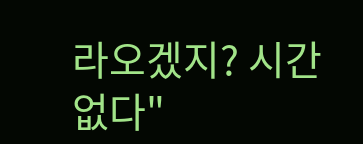라오겠지? 시간 없다"